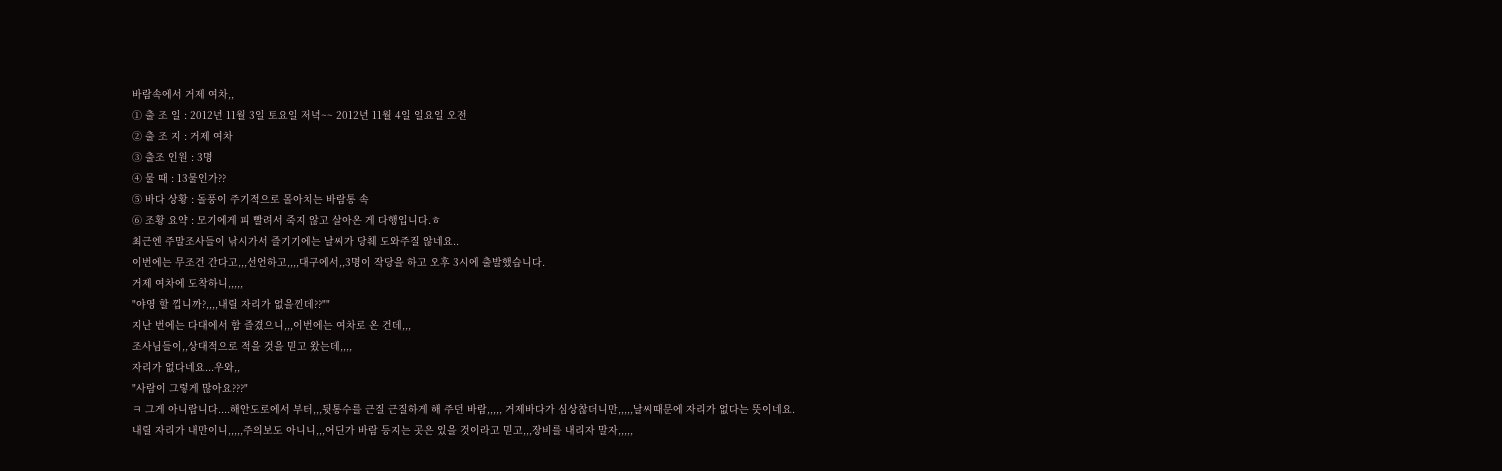바람속에서 거제 여차,,
① 출 조 일 : 2012년 11월 3일 토요일 저녁~~ 2012년 11월 4일 일요일 오전
② 출 조 지 : 거제 여차
③ 출조 인원 : 3명
④ 물 때 : 13물인가??
⑤ 바다 상황 : 돌풍이 주기적으로 몰아치는 바람통 속
⑥ 조황 요약 : 모기에게 피 빨려서 죽지 않고 살아온 게 다행입니다.ㅎ
최근엔 주말조사들이 낚시가서 즐기기에는 날씨가 당췌 도와주질 않네요..
이번에는 무조건 간다고,,,선언하고,,,,대구에서,,3명이 작당을 하고 오후 3시에 출발했습니다.
거제 여차에 도착하니,,,,,
"야영 할 낍니까?,,,,내릴 자리가 없을낀데??""
지난 번에는 다대에서 함 즐겼으니,,,이번에는 여차로 온 건데,,,
조사님들이,,상대적으로 적을 것을 믿고 왔는데,,,,
자리가 없다네요...우와,,
"사람이 그렇게 많아요???"
ㅋ 그게 아니랍니다....해안도로에서 부터,,,뒷통수를 근질 근질하게 해 주던 바람,,,,, 거제바다가 심상찮더니만,,,,,날씨때문에 자리가 없다는 뜻이네요.
내릴 자리가 내만이니,,,,,주의보도 아니니,,,어딘가 바람 등지는 곳은 있을 것이라고 믿고,,,장비를 내리자 말자,,,,,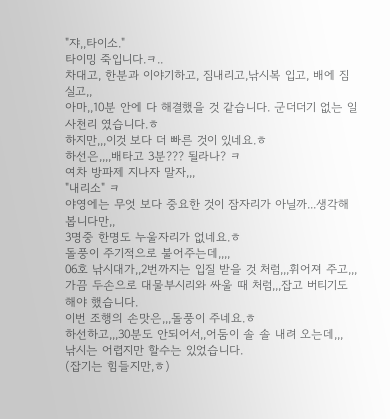"쟈,,타이소."
타이밍 죽입니다.ㅋ..
차대고, 한분과 이야기하고, 짐내리고,낚시복 입고, 배에 짐 실고,,
아마,,10분 안에 다 해결했을 것 같습니다. 군더더기 없는 일사천리 였습니다.ㅎ
하지만,,,이것 보다 더 빠른 것이 있네요.ㅎ
하선은,,,,배타고 3분??? 될라나? ㅋ
여차 방파제 지나자 말자,,,
"내리소" ㅋ
야영에는 무엇 보다 중요한 것이 잠자리가 아닐까...생각해 봅니다만,,
3명중 한명도 누울자리가 없네요.ㅎ
돌풍이 주기적으로 불어주는데,,,,
06호 낚시대가,,2번까지는 입질 받을 것 처럼,,,휘어져 주고,,,
가끔 두손으로 대물부시리와 싸울 때 처럼,,,잡고 버티기도 해야 했습니다.
이번 조행의 손맛은,,,돌풍이 주네요.ㅎ
하선하고,,,30분도 안되어서,,어둠이 솔 솔 내려 오는데,,,
낚시는 어렵지만 할수는 있었습니다.
(잡기는 힘들지만,ㅎ)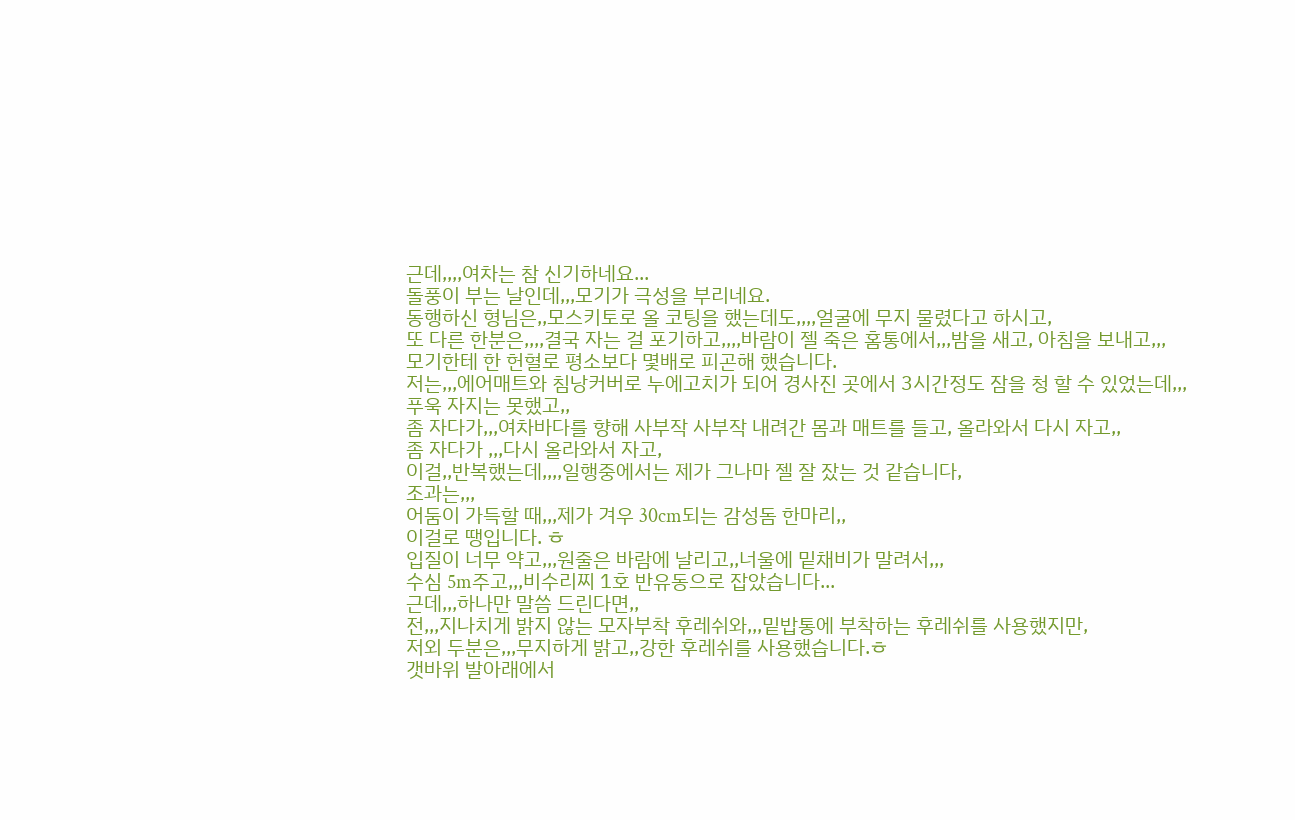근데,,,,여차는 참 신기하네요...
돌풍이 부는 날인데,,,모기가 극성을 부리네요.
동행하신 형님은,,모스키토로 올 코팅을 했는데도,,,,얼굴에 무지 물렸다고 하시고,
또 다른 한분은,,,,결국 자는 걸 포기하고,,,,바람이 젤 죽은 홈통에서,,,밤을 새고, 아침을 보내고,,,
모기한테 한 헌혈로 평소보다 몇배로 피곤해 했습니다.
저는,,,에어매트와 침낭커버로 누에고치가 되어 경사진 곳에서 3시간정도 잠을 청 할 수 있었는데,,,
푸욱 자지는 못했고,,
좀 자다가,,,여차바다를 향해 사부작 사부작 내려간 몸과 매트를 들고, 올라와서 다시 자고,,
좀 자다가 ,,,다시 올라와서 자고,
이걸,,반복했는데,,,,일행중에서는 제가 그나마 젤 잘 잤는 것 같습니다,
조과는,,,
어둠이 가득할 때,,,제가 겨우 30cm되는 감성돔 한마리,,
이걸로 땡입니다. ㅎ
입질이 너무 약고,,,원줄은 바람에 날리고,,너울에 밑채비가 말려서,,,
수심 5m주고,,,비수리찌 1호 반유동으로 잡았습니다...
근데,,,하나만 말씀 드린다면,,
전,,,지나치게 밝지 않는 모자부착 후레쉬와,,,밑밥통에 부착하는 후레쉬를 사용했지만,
저외 두분은,,,무지하게 밝고,,강한 후레쉬를 사용했습니다.ㅎ
갯바위 발아래에서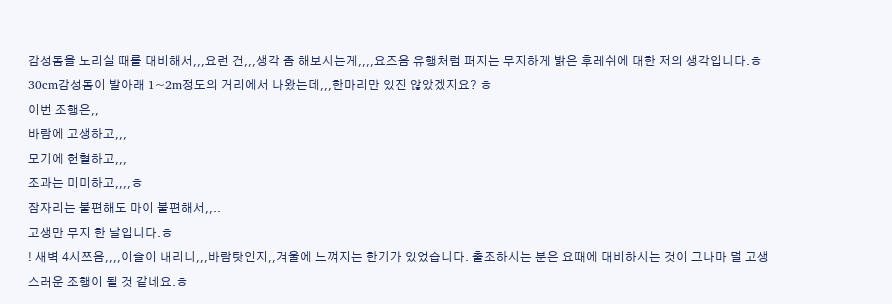감성돔을 노리실 때를 대비해서,,,요런 건,,,생각 좀 해보시는게,,,,요즈음 유행처럼 퍼지는 무지하게 밝은 후레쉬에 대한 저의 생각입니다.ㅎ
30cm감성돔이 발아래 1~2m정도의 거리에서 나왔는데,,,한마리만 있진 않았겠지요? ㅎ
이번 조행은,,
바람에 고생하고,,,
모기에 헌혈하고,,,
조과는 미미하고,,,,ㅎ
잠자리는 불편해도 마이 불편해서,,..
고생만 무지 한 날입니다.ㅎ
! 새벽 4시쯔음,,,,이슬이 내리니,,,바람탓인지,,겨울에 느껴지는 한기가 있었습니다. 출조하시는 분은 요때에 대비하시는 것이 그나마 덜 고생스러운 조행이 될 것 같네요.ㅎ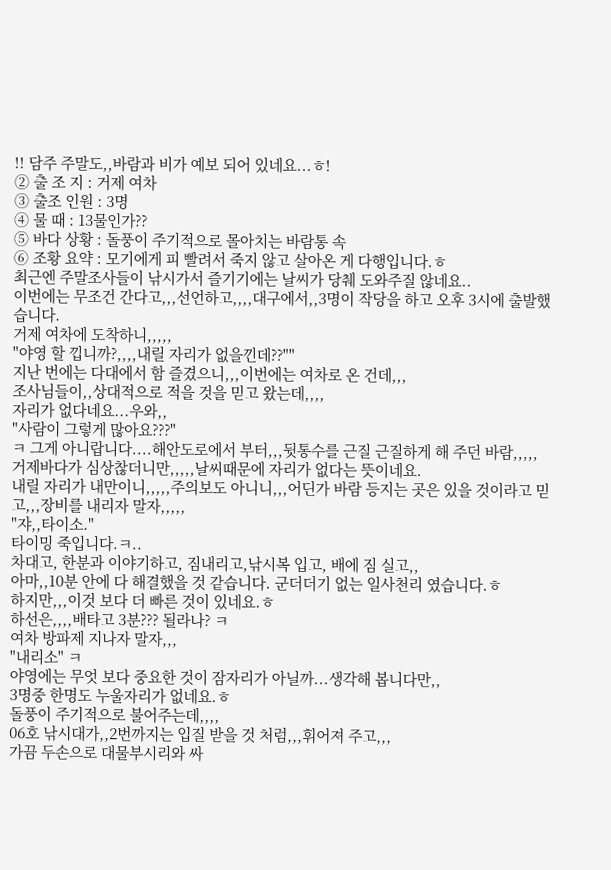!! 담주 주말도,,바람과 비가 예보 되어 있네요...ㅎ!
② 출 조 지 : 거제 여차
③ 출조 인원 : 3명
④ 물 때 : 13물인가??
⑤ 바다 상황 : 돌풍이 주기적으로 몰아치는 바람통 속
⑥ 조황 요약 : 모기에게 피 빨려서 죽지 않고 살아온 게 다행입니다.ㅎ
최근엔 주말조사들이 낚시가서 즐기기에는 날씨가 당췌 도와주질 않네요..
이번에는 무조건 간다고,,,선언하고,,,,대구에서,,3명이 작당을 하고 오후 3시에 출발했습니다.
거제 여차에 도착하니,,,,,
"야영 할 낍니까?,,,,내릴 자리가 없을낀데??""
지난 번에는 다대에서 함 즐겼으니,,,이번에는 여차로 온 건데,,,
조사님들이,,상대적으로 적을 것을 믿고 왔는데,,,,
자리가 없다네요...우와,,
"사람이 그렇게 많아요???"
ㅋ 그게 아니랍니다....해안도로에서 부터,,,뒷통수를 근질 근질하게 해 주던 바람,,,,, 거제바다가 심상찮더니만,,,,,날씨때문에 자리가 없다는 뜻이네요.
내릴 자리가 내만이니,,,,,주의보도 아니니,,,어딘가 바람 등지는 곳은 있을 것이라고 믿고,,,장비를 내리자 말자,,,,,
"쟈,,타이소."
타이밍 죽입니다.ㅋ..
차대고, 한분과 이야기하고, 짐내리고,낚시복 입고, 배에 짐 실고,,
아마,,10분 안에 다 해결했을 것 같습니다. 군더더기 없는 일사천리 였습니다.ㅎ
하지만,,,이것 보다 더 빠른 것이 있네요.ㅎ
하선은,,,,배타고 3분??? 될라나? ㅋ
여차 방파제 지나자 말자,,,
"내리소" ㅋ
야영에는 무엇 보다 중요한 것이 잠자리가 아닐까...생각해 봅니다만,,
3명중 한명도 누울자리가 없네요.ㅎ
돌풍이 주기적으로 불어주는데,,,,
06호 낚시대가,,2번까지는 입질 받을 것 처럼,,,휘어져 주고,,,
가끔 두손으로 대물부시리와 싸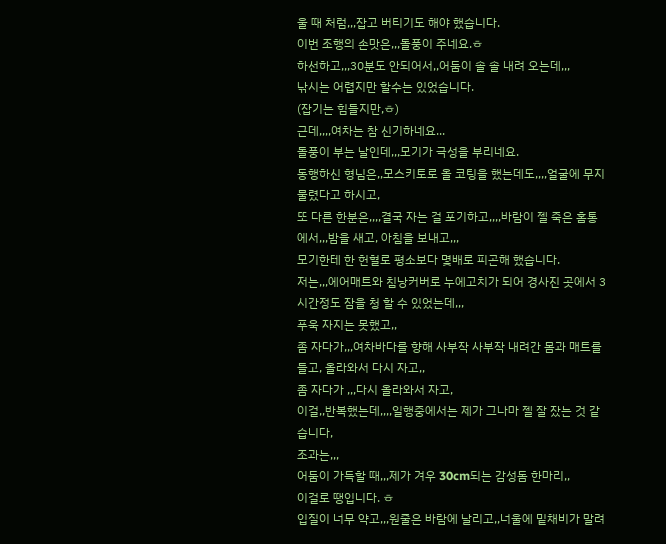울 때 처럼,,,잡고 버티기도 해야 했습니다.
이번 조행의 손맛은,,,돌풍이 주네요.ㅎ
하선하고,,,30분도 안되어서,,어둠이 솔 솔 내려 오는데,,,
낚시는 어렵지만 할수는 있었습니다.
(잡기는 힘들지만,ㅎ)
근데,,,,여차는 참 신기하네요...
돌풍이 부는 날인데,,,모기가 극성을 부리네요.
동행하신 형님은,,모스키토로 올 코팅을 했는데도,,,,얼굴에 무지 물렸다고 하시고,
또 다른 한분은,,,,결국 자는 걸 포기하고,,,,바람이 젤 죽은 홈통에서,,,밤을 새고, 아침을 보내고,,,
모기한테 한 헌혈로 평소보다 몇배로 피곤해 했습니다.
저는,,,에어매트와 침낭커버로 누에고치가 되어 경사진 곳에서 3시간정도 잠을 청 할 수 있었는데,,,
푸욱 자지는 못했고,,
좀 자다가,,,여차바다를 향해 사부작 사부작 내려간 몸과 매트를 들고, 올라와서 다시 자고,,
좀 자다가 ,,,다시 올라와서 자고,
이걸,,반복했는데,,,,일행중에서는 제가 그나마 젤 잘 잤는 것 같습니다,
조과는,,,
어둠이 가득할 때,,,제가 겨우 30cm되는 감성돔 한마리,,
이걸로 땡입니다. ㅎ
입질이 너무 약고,,,원줄은 바람에 날리고,,너울에 밑채비가 말려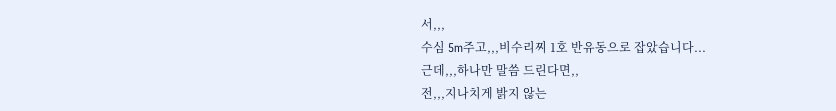서,,,
수심 5m주고,,,비수리찌 1호 반유동으로 잡았습니다...
근데,,,하나만 말씀 드린다면,,
전,,,지나치게 밝지 않는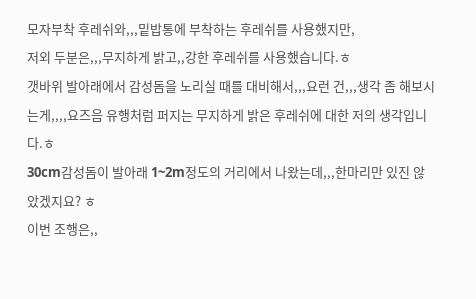모자부착 후레쉬와,,,밑밥통에 부착하는 후레쉬를 사용했지만,
저외 두분은,,,무지하게 밝고,,강한 후레쉬를 사용했습니다.ㅎ
갯바위 발아래에서 감성돔을 노리실 때를 대비해서,,,요런 건,,,생각 좀 해보시는게,,,,요즈음 유행처럼 퍼지는 무지하게 밝은 후레쉬에 대한 저의 생각입니다.ㅎ
30cm감성돔이 발아래 1~2m정도의 거리에서 나왔는데,,,한마리만 있진 않았겠지요? ㅎ
이번 조행은,,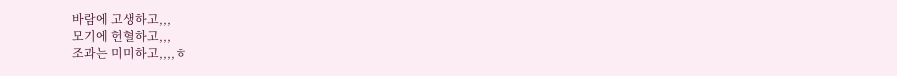바람에 고생하고,,,
모기에 헌혈하고,,,
조과는 미미하고,,,,ㅎ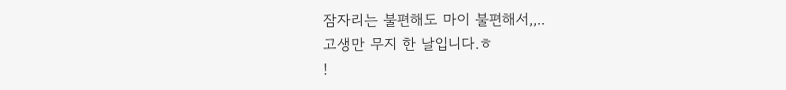잠자리는 불편해도 마이 불편해서,,..
고생만 무지 한 날입니다.ㅎ
!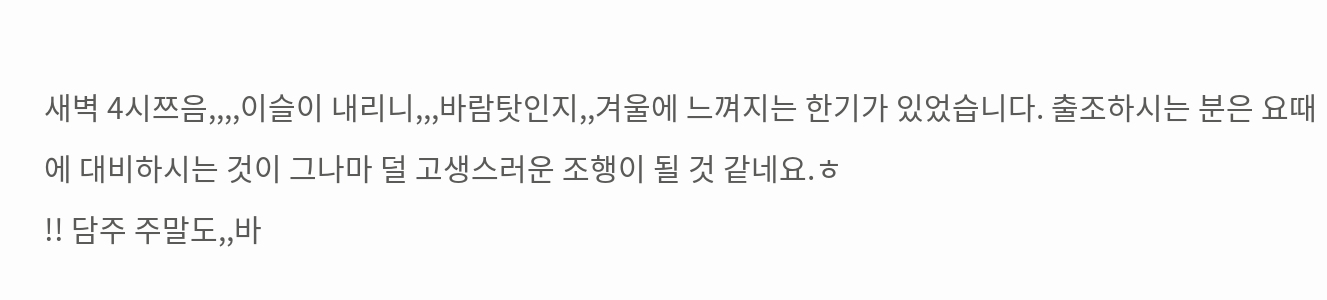새벽 4시쯔음,,,,이슬이 내리니,,,바람탓인지,,겨울에 느껴지는 한기가 있었습니다. 출조하시는 분은 요때에 대비하시는 것이 그나마 덜 고생스러운 조행이 될 것 같네요.ㅎ
!! 담주 주말도,,바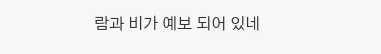람과 비가 예보 되어 있네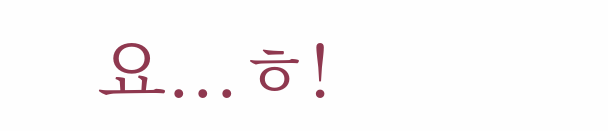요...ㅎ!